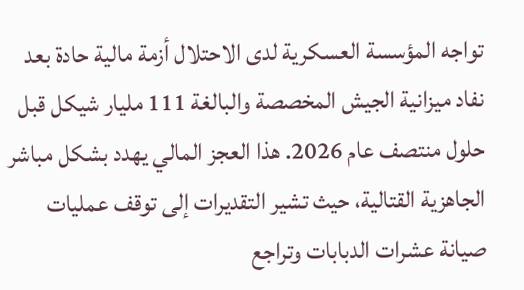تواجه المؤسسة العسكرية لدى الاحتلال أزمة مالية حادة بعد نفاد ميزانية الجيش المخصصة والبالغة 111 مليار شيكل قبل حلول منتصف عام 2026. هذا العجز المالي يهدد بشكل مباشر الجاهزية القتالية، حيث تشير التقديرات إلى توقف عمليات صيانة عشرات الدبابات وتراجع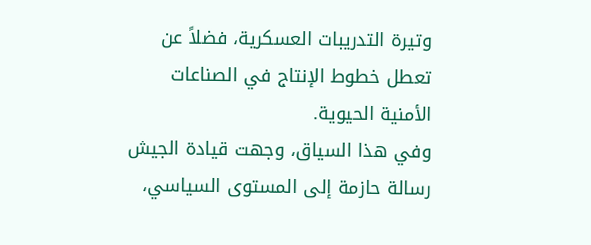وتيرة التدريبات العسكرية، فضلاً عن تعطل خطوط الإنتاج في الصناعات الأمنية الحيوية.
وفي هذا السياق، وجهت قيادة الجيش رسالة حازمة إلى المستوى السياسي،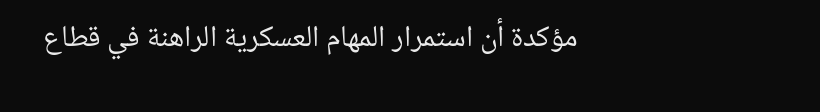مؤكدة أن استمرار المهام العسكرية الراهنة في قطاع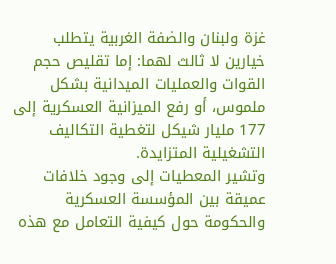غزة ولبنان والضفة الغربية يتطلب خيارين لا ثالث لهما: إما تقليص حجم القوات والعمليات الميدانية بشكل ملموس، أو رفع الميزانية العسكرية إلى 177 مليار شيكل لتغطية التكاليف التشغيلية المتزايدة.
وتشير المعطيات إلى وجود خلافات عميقة بين المؤسسة العسكرية والحكومة حول كيفية التعامل مع هذه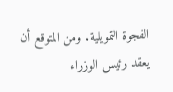الفجوة التمويلية. ومن المتوقع أن يعقد رئيس الوزراء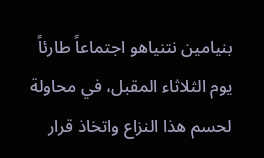بنيامين نتنياهو اجتماعاً طارئاً يوم الثلاثاء المقبل، في محاولة لحسم هذا النزاع واتخاذ قرار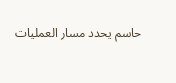حاسم يحدد مسار العمليات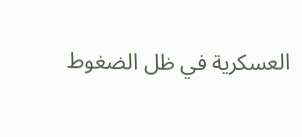العسكرية في ظل الضغوط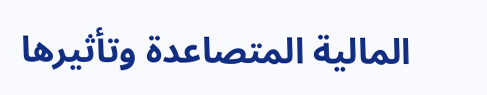المالية المتصاعدة وتأثيرها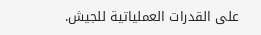على القدرات العملياتية للجيش.